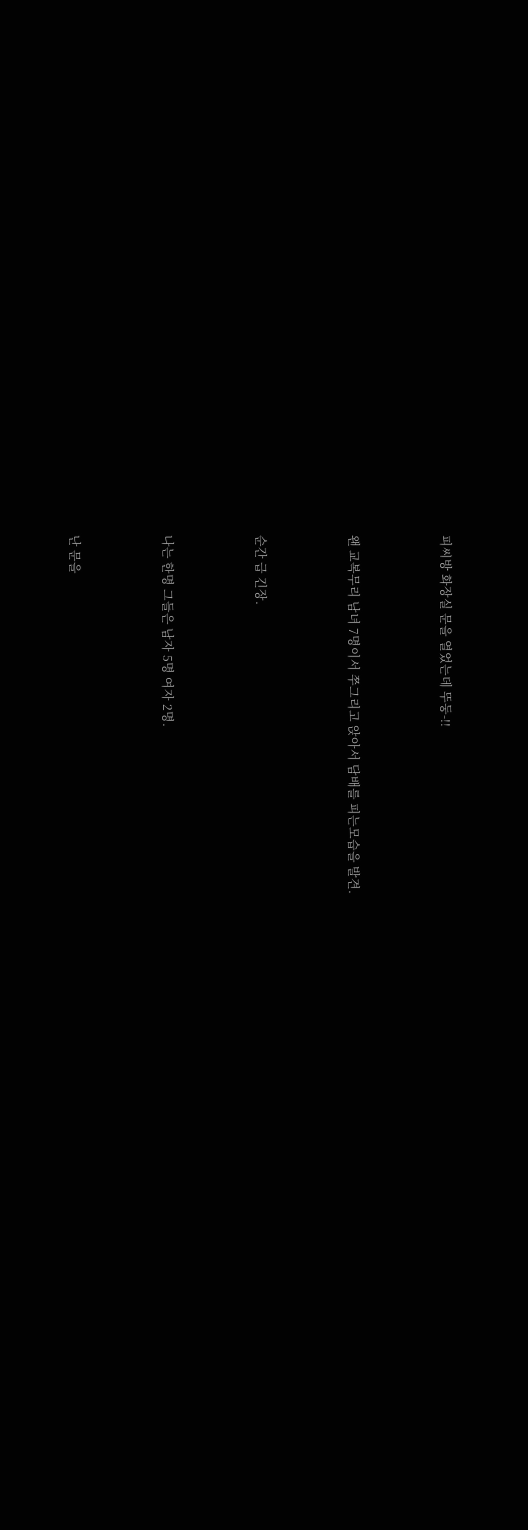피씨방 화장실 문을 열었는데 뚜둥-!!



왠 교복무리 남녀 7명이서 쭈그리고 앉아서 담배를 피는모습을 발견.



순간 급 긴장.



나는 한명 그들은 남자 5명 여자 2명.



난 문을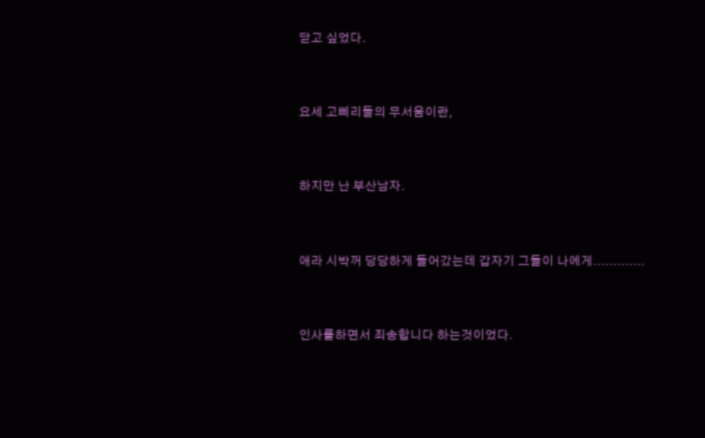닫고 싶었다.



요세 고삐리들의 무서움이란,



하지만 난 부산남자.



애라 시박꺼 당당하게 들어갔는데 갑자기 그들이 나에게.............



인사를하면서 죄송합니다 하는것이었다.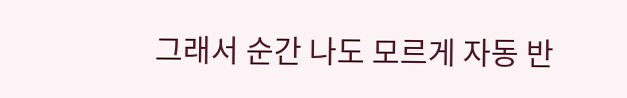그래서 순간 나도 모르게 자동 반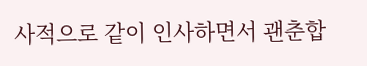사적으로 같이 인사하면서 괜춘합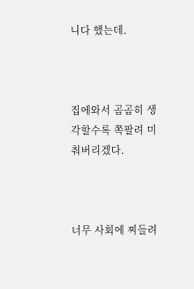니다 했는데.



집에와서 곰곰히 생각할수록 쪽팔려 미춰버리겠다.



너무 사회에 찌들려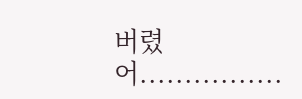버렸어................